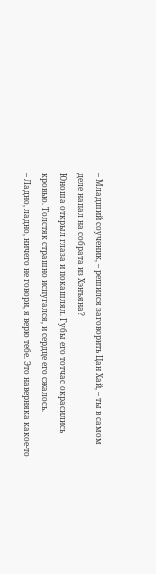– Младший соученик, – решился заговорить Цан Хай, – ты в самом деле напал на собрата из Хэнъяна?
Юноша открыл глаза и покашлял. Губы его тотчас окрасились кровью. Толстяк страшно испугался, и сердце его сжалось.
– Ладно, ладно, ничего не говори, я верю тебе. Это наверняка какое-то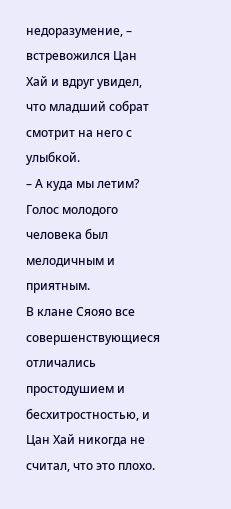недоразумение, – встревожился Цан Хай и вдруг увидел, что младший собрат смотрит на него с улыбкой.
– А куда мы летим?
Голос молодого человека был мелодичным и приятным.
В клане Сяояо все совершенствующиеся отличались простодушием и бесхитростностью, и Цан Хай никогда не считал, что это плохо.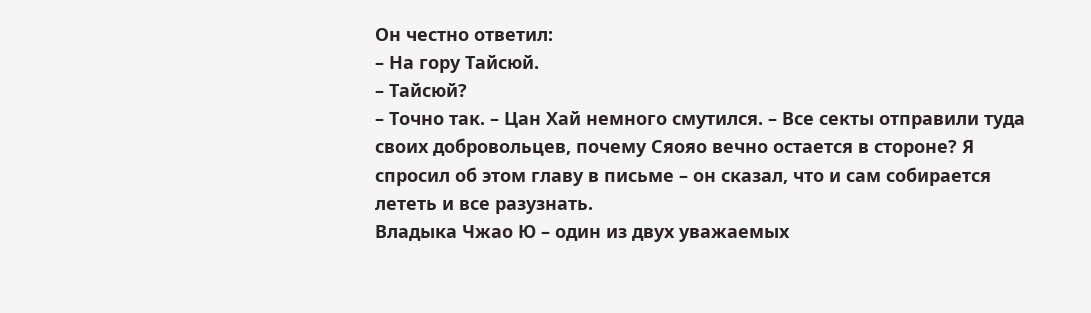Он честно ответил:
– На гору Тайсюй.
– Тайсюй?
– Точно так. – Цан Хай немного смутился. – Все секты отправили туда своих добровольцев, почему Сяояо вечно остается в стороне? Я спросил об этом главу в письме – он сказал, что и сам собирается лететь и все разузнать.
Владыка Чжао Ю – один из двух уважаемых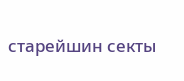старейшин секты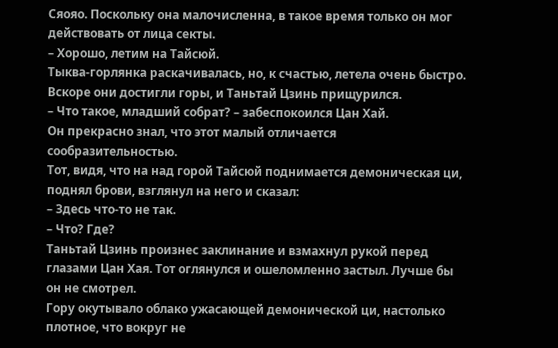Сяояо. Поскольку она малочисленна, в такое время только он мог действовать от лица секты.
– Хорошо, летим на Тайсюй.
Тыква-горлянка раскачивалась, но, к счастью, летела очень быстро. Вскоре они достигли горы, и Таньтай Цзинь прищурился.
– Что такое, младший собрат? – забеспокоился Цан Хай.
Он прекрасно знал, что этот малый отличается сообразительностью.
Тот, видя, что на над горой Тайсюй поднимается демоническая ци, поднял брови, взглянул на него и сказал:
– Здесь что-то не так.
– Что? Где?
Таньтай Цзинь произнес заклинание и взмахнул рукой перед глазами Цан Хая. Тот оглянулся и ошеломленно застыл. Лучше бы он не смотрел.
Гору окутывало облако ужасающей демонической ци, настолько плотное, что вокруг не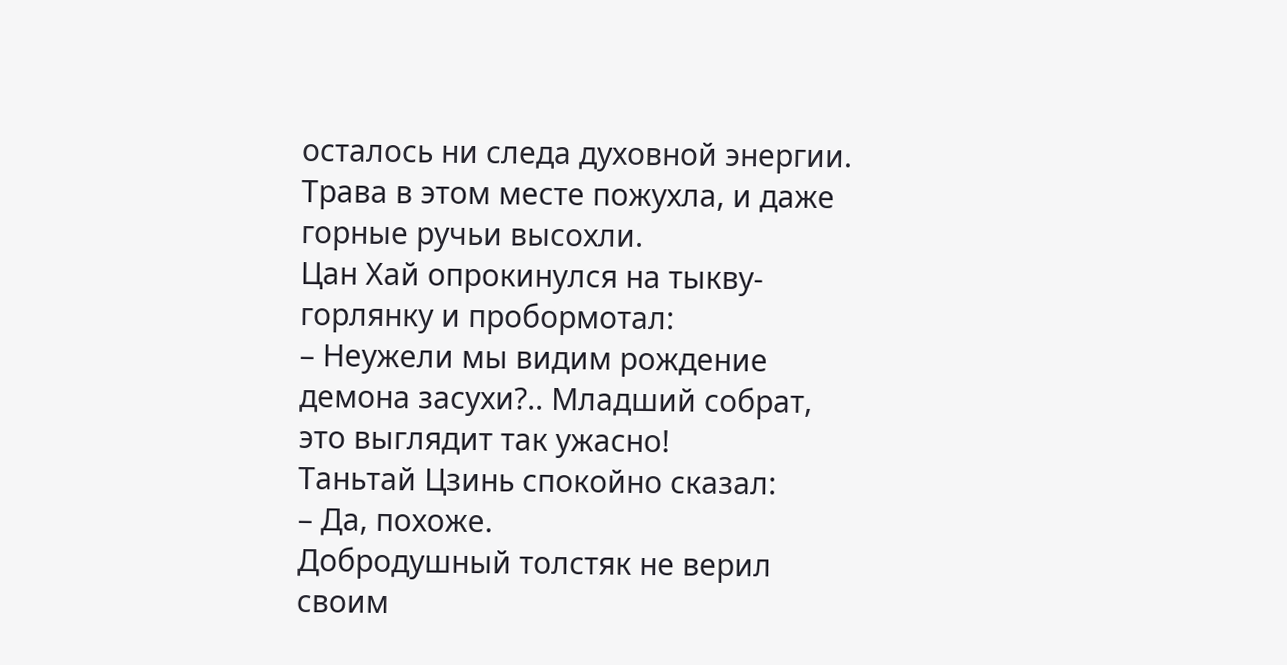осталось ни следа духовной энергии. Трава в этом месте пожухла, и даже горные ручьи высохли.
Цан Хай опрокинулся на тыкву-горлянку и пробормотал:
– Неужели мы видим рождение демона засухи?.. Младший собрат, это выглядит так ужасно!
Таньтай Цзинь спокойно сказал:
– Да, похоже.
Добродушный толстяк не верил своим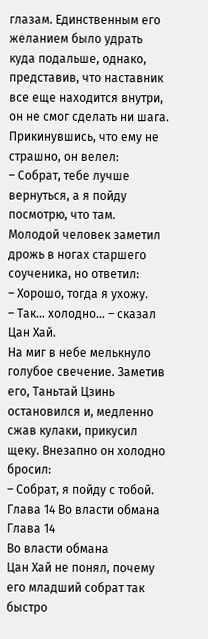глазам. Единственным его желанием было удрать куда подальше, однако, представив, что наставник все еще находится внутри, он не смог сделать ни шага. Прикинувшись, что ему не страшно, он велел:
– Собрат, тебе лучше вернуться, а я пойду посмотрю, что там.
Молодой человек заметил дрожь в ногах старшего соученика, но ответил:
– Хорошо, тогда я ухожу.
– Так… холодно… – сказал Цан Хай.
На миг в небе мелькнуло голубое свечение. Заметив его, Таньтай Цзинь остановился и, медленно сжав кулаки, прикусил щеку. Внезапно он холодно бросил:
– Собрат, я пойду с тобой.
Глава 14 Во власти обмана
Глава 14
Во власти обмана
Цан Хай не понял, почему его младший собрат так быстро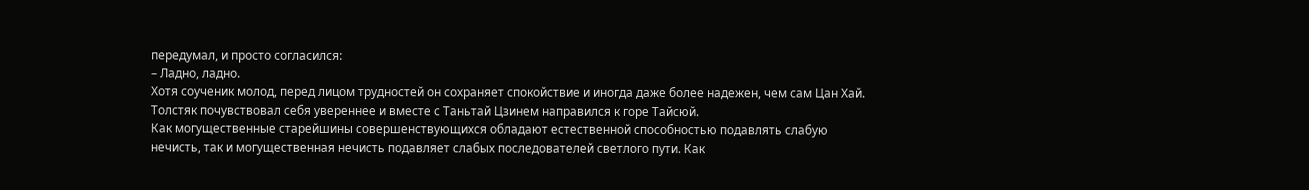передумал, и просто согласился:
– Ладно, ладно.
Хотя соученик молод, перед лицом трудностей он сохраняет спокойствие и иногда даже более надежен, чем сам Цан Хай. Толстяк почувствовал себя увереннее и вместе с Таньтай Цзинем направился к горе Тайсюй.
Как могущественные старейшины совершенствующихся обладают естественной способностью подавлять слабую нечисть, так и могущественная нечисть подавляет слабых последователей светлого пути. Как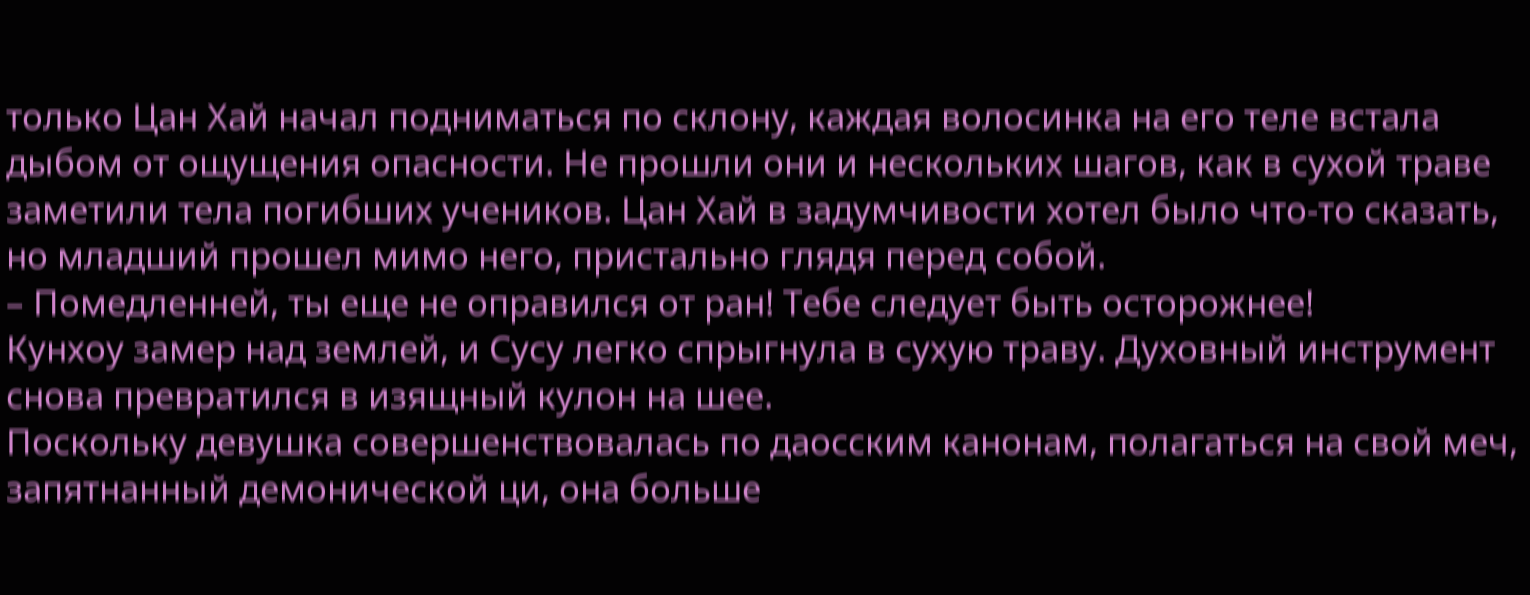только Цан Хай начал подниматься по склону, каждая волосинка на его теле встала дыбом от ощущения опасности. Не прошли они и нескольких шагов, как в сухой траве заметили тела погибших учеников. Цан Хай в задумчивости хотел было что-то сказать, но младший прошел мимо него, пристально глядя перед собой.
– Помедленней, ты еще не оправился от ран! Тебе следует быть осторожнее!
Кунхоу замер над землей, и Сусу легко спрыгнула в сухую траву. Духовный инструмент снова превратился в изящный кулон на шее.
Поскольку девушка совершенствовалась по даосским канонам, полагаться на свой меч, запятнанный демонической ци, она больше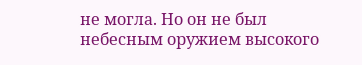не могла. Но он не был небесным оружием высокого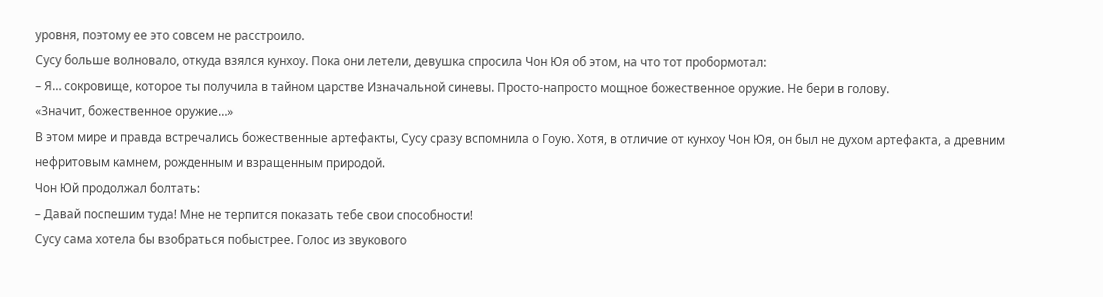уровня, поэтому ее это совсем не расстроило.
Сусу больше волновало, откуда взялся кунхоу. Пока они летели, девушка спросила Чон Юя об этом, на что тот пробормотал:
– Я… сокровище, которое ты получила в тайном царстве Изначальной синевы. Просто-напросто мощное божественное оружие. Не бери в голову.
«Значит, божественное оружие…»
В этом мире и правда встречались божественные артефакты, Сусу сразу вспомнила о Гоую. Хотя, в отличие от кунхоу Чон Юя, он был не духом артефакта, а древним нефритовым камнем, рожденным и взращенным природой.
Чон Юй продолжал болтать:
– Давай поспешим туда! Мне не терпится показать тебе свои способности!
Сусу сама хотела бы взобраться побыстрее. Голос из звукового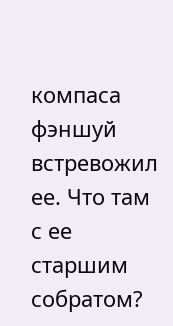компаса фэншуй встревожил ее. Что там с ее старшим собратом?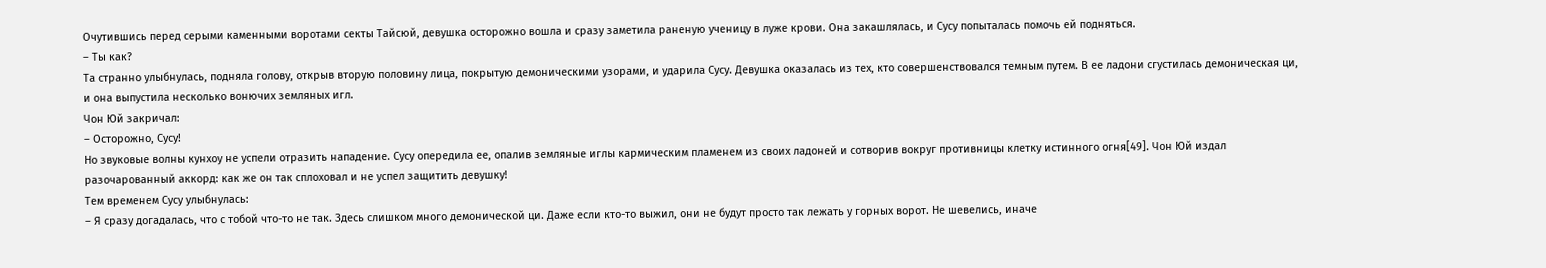Очутившись перед серыми каменными воротами секты Тайсюй, девушка осторожно вошла и сразу заметила раненую ученицу в луже крови. Она закашлялась, и Сусу попыталась помочь ей подняться.
– Ты как?
Та странно улыбнулась, подняла голову, открыв вторую половину лица, покрытую демоническими узорами, и ударила Сусу. Девушка оказалась из тех, кто совершенствовался темным путем. В ее ладони сгустилась демоническая ци, и она выпустила несколько вонючих земляных игл.
Чон Юй закричал:
– Осторожно, Сусу!
Но звуковые волны кунхоу не успели отразить нападение. Сусу опередила ее, опалив земляные иглы кармическим пламенем из своих ладоней и сотворив вокруг противницы клетку истинного огня[49]. Чон Юй издал разочарованный аккорд: как же он так сплоховал и не успел защитить девушку!
Тем временем Сусу улыбнулась:
– Я сразу догадалась, что с тобой что-то не так. Здесь слишком много демонической ци. Даже если кто-то выжил, они не будут просто так лежать у горных ворот. Не шевелись, иначе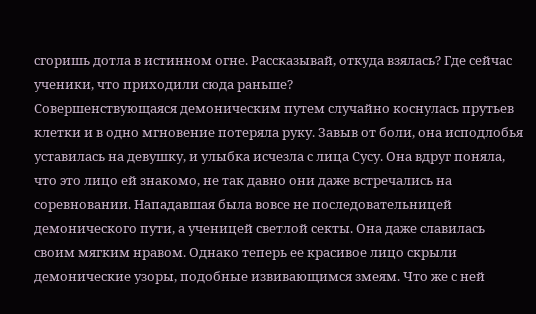сгоришь дотла в истинном огне. Рассказывай, откуда взялась? Где сейчас ученики, что приходили сюда раньше?
Совершенствующаяся демоническим путем случайно коснулась прутьев клетки и в одно мгновение потеряла руку. Завыв от боли, она исподлобья уставилась на девушку, и улыбка исчезла с лица Сусу. Она вдруг поняла, что это лицо ей знакомо, не так давно они даже встречались на соревновании. Нападавшая была вовсе не последовательницей демонического пути, а ученицей светлой секты. Она даже славилась своим мягким нравом. Однако теперь ее красивое лицо скрыли демонические узоры, подобные извивающимся змеям. Что же с ней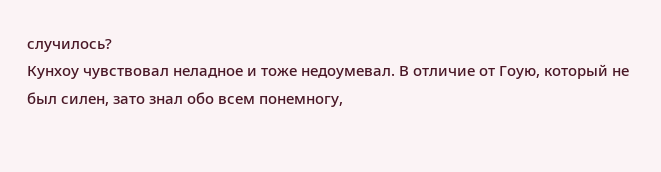случилось?
Кунхоу чувствовал неладное и тоже недоумевал. В отличие от Гоую, который не был силен, зато знал обо всем понемногу,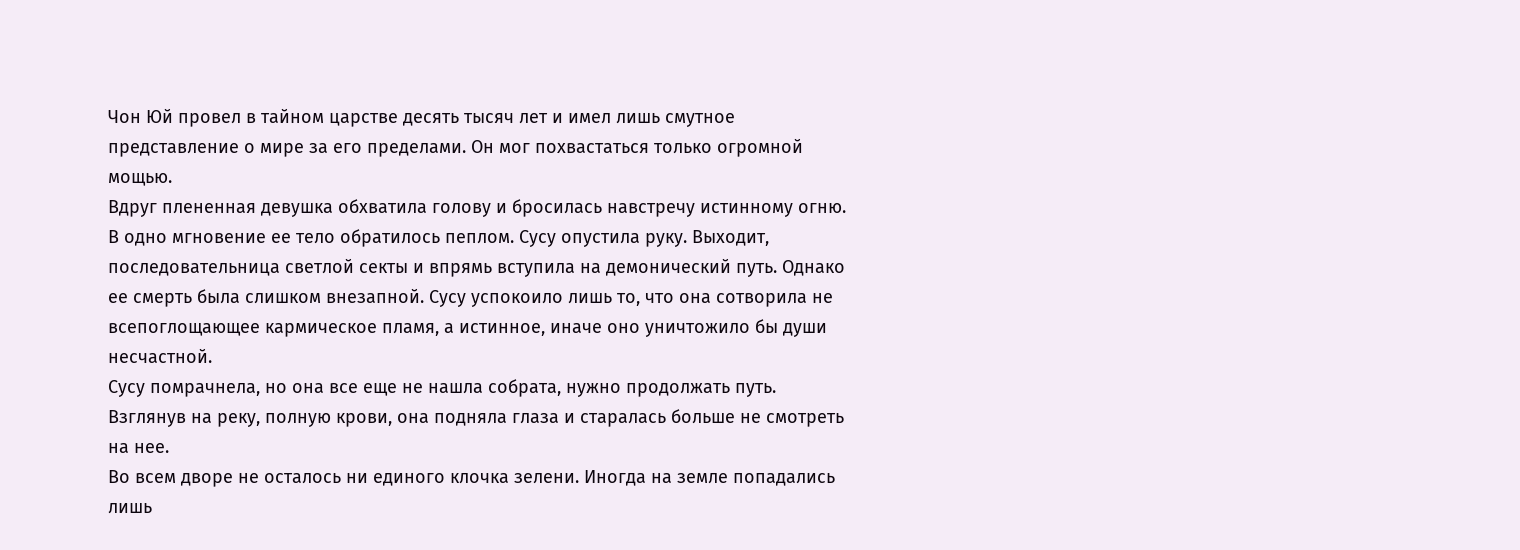Чон Юй провел в тайном царстве десять тысяч лет и имел лишь смутное представление о мире за его пределами. Он мог похвастаться только огромной мощью.
Вдруг плененная девушка обхватила голову и бросилась навстречу истинному огню. В одно мгновение ее тело обратилось пеплом. Сусу опустила руку. Выходит, последовательница светлой секты и впрямь вступила на демонический путь. Однако ее смерть была слишком внезапной. Сусу успокоило лишь то, что она сотворила не всепоглощающее кармическое пламя, а истинное, иначе оно уничтожило бы души несчастной.
Сусу помрачнела, но она все еще не нашла собрата, нужно продолжать путь. Взглянув на реку, полную крови, она подняла глаза и старалась больше не смотреть на нее.
Во всем дворе не осталось ни единого клочка зелени. Иногда на земле попадались лишь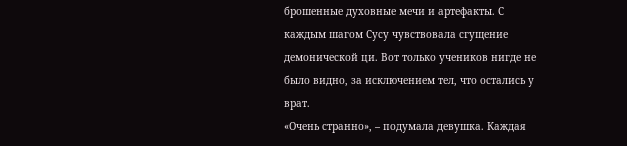брошенные духовные мечи и артефакты. С каждым шагом Сусу чувствовала сгущение демонической ци. Вот только учеников нигде не было видно, за исключением тел, что остались у врат.
«Очень странно», – подумала девушка. Каждая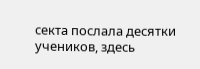секта послала десятки учеников, здесь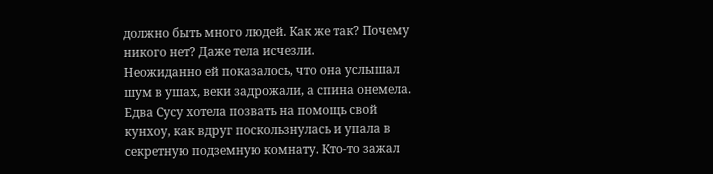должно быть много людей. Как же так? Почему никого нет? Даже тела исчезли.
Неожиданно ей показалось, что она услышал шум в ушах, веки задрожали, а спина онемела. Едва Сусу хотела позвать на помощь свой кунхоу, как вдруг поскользнулась и упала в секретную подземную комнату. Кто-то зажал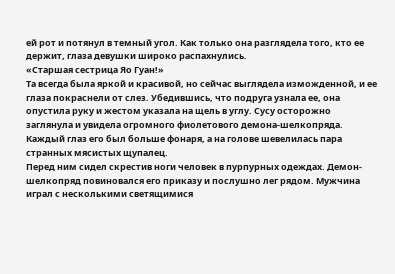ей рот и потянул в темный угол. Как только она разглядела того, кто ее держит, глаза девушки широко распахнулись.
«Старшая сестрица Яо Гуан!»
Та всегда была яркой и красивой, но сейчас выглядела изможденной, и ее глаза покраснели от слез. Убедившись, что подруга узнала ее, она опустила руку и жестом указала на щель в углу. Сусу осторожно заглянула и увидела огромного фиолетового демона-шелкопряда. Каждый глаз его был больше фонаря, а на голове шевелилась пара странных мясистых щупалец.
Перед ним сидел скрестив ноги человек в пурпурных одеждах. Демон-шелкопряд повиновался его приказу и послушно лег рядом. Мужчина играл с несколькими светящимися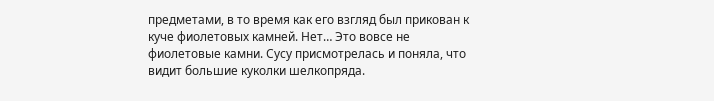предметами, в то время как его взгляд был прикован к куче фиолетовых камней. Нет… Это вовсе не фиолетовые камни. Сусу присмотрелась и поняла, что видит большие куколки шелкопряда.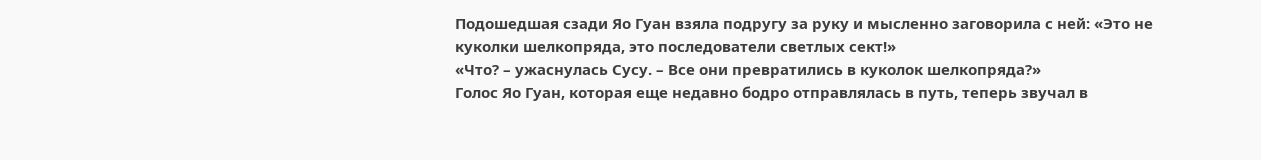Подошедшая сзади Яо Гуан взяла подругу за руку и мысленно заговорила с ней: «Это не куколки шелкопряда, это последователи светлых сект!»
«Что? – ужаснулась Сусу. – Все они превратились в куколок шелкопряда?»
Голос Яо Гуан, которая еще недавно бодро отправлялась в путь, теперь звучал в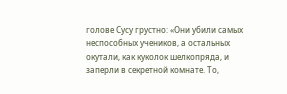голове Сусу грустно: «Они убили самых неспособных учеников, а остальных окутали, как куколок шелкопряда, и заперли в секретной комнате. То,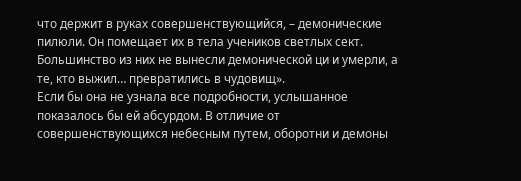что держит в руках совершенствующийся, – демонические пилюли. Он помещает их в тела учеников светлых сект. Большинство из них не вынесли демонической ци и умерли, а те, кто выжил… превратились в чудовищ».
Если бы она не узнала все подробности, услышанное показалось бы ей абсурдом. В отличие от совершенствующихся небесным путем, оборотни и демоны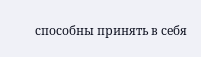способны принять в себя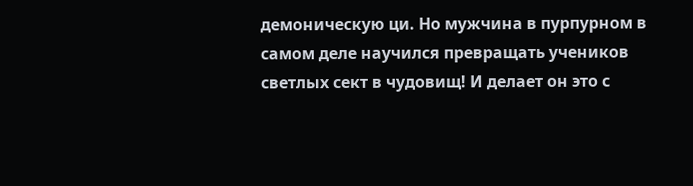демоническую ци. Но мужчина в пурпурном в самом деле научился превращать учеников светлых сект в чудовищ! И делает он это с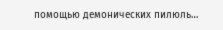помощью демонических пилюль…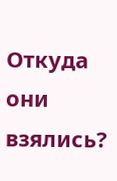Откуда они взялись?